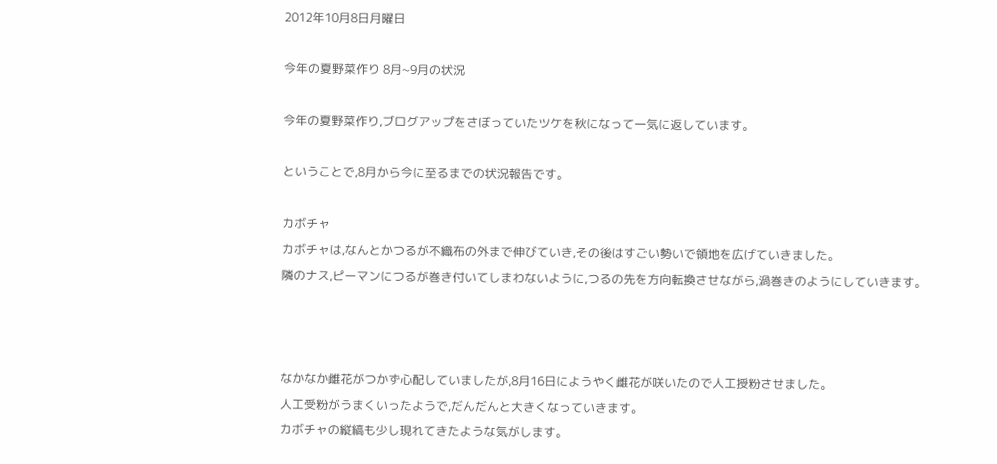2012年10月8日月曜日

今年の夏野菜作り 8月~9月の状況

今年の夏野菜作り,ブログアップをさぼっていたツケを秋になって一気に返しています。

ということで,8月から今に至るまでの状況報告です。

カボチャ
カボチャは,なんとかつるが不織布の外まで伸びていき,その後はすごい勢いで領地を広げていきました。
隣のナス,ピーマンにつるが巻き付いてしまわないように,つるの先を方向転換させながら,渦巻きのようにしていきます。



なかなか雌花がつかず心配していましたが,8月16日にようやく雌花が咲いたので人工授粉させました。
人工受粉がうまくいったようで,だんだんと大きくなっていきます。
カボチャの縦縞も少し現れてきたような気がします。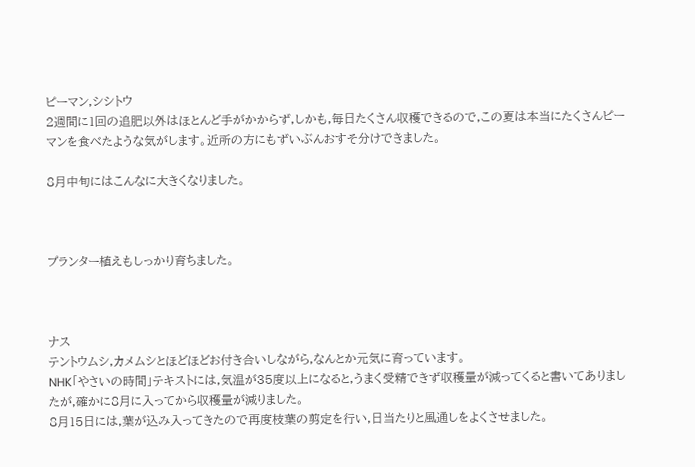ピーマン,シシトウ
2週間に1回の追肥以外はほとんど手がかからず,しかも,毎日たくさん収穫できるので,この夏は本当にたくさんピーマンを食べたような気がします。近所の方にもずいぶんおすそ分けできました。

8月中旬にはこんなに大きくなりました。



プランター植えもしっかり育ちました。



ナス
テントウムシ,カメムシとほどほどお付き合いしながら,なんとか元気に育っています。
NHK「やさいの時間」テキストには,気温が35度以上になると,うまく受精できず収穫量が減ってくると書いてありましたが,確かに8月に入ってから収穫量が減りました。
8月15日には,葉が込み入ってきたので再度枝葉の剪定を行い,日当たりと風通しをよくさせました。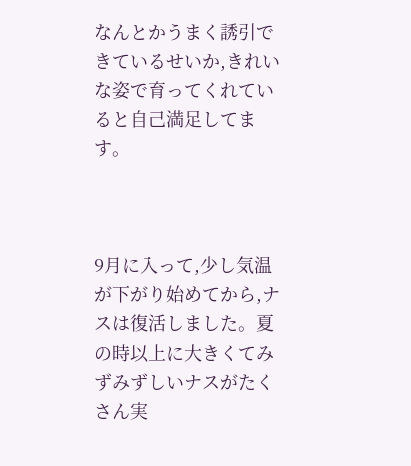なんとかうまく誘引できているせいか,きれいな姿で育ってくれていると自己満足してます。



9月に入って,少し気温が下がり始めてから,ナスは復活しました。夏の時以上に大きくてみずみずしいナスがたくさん実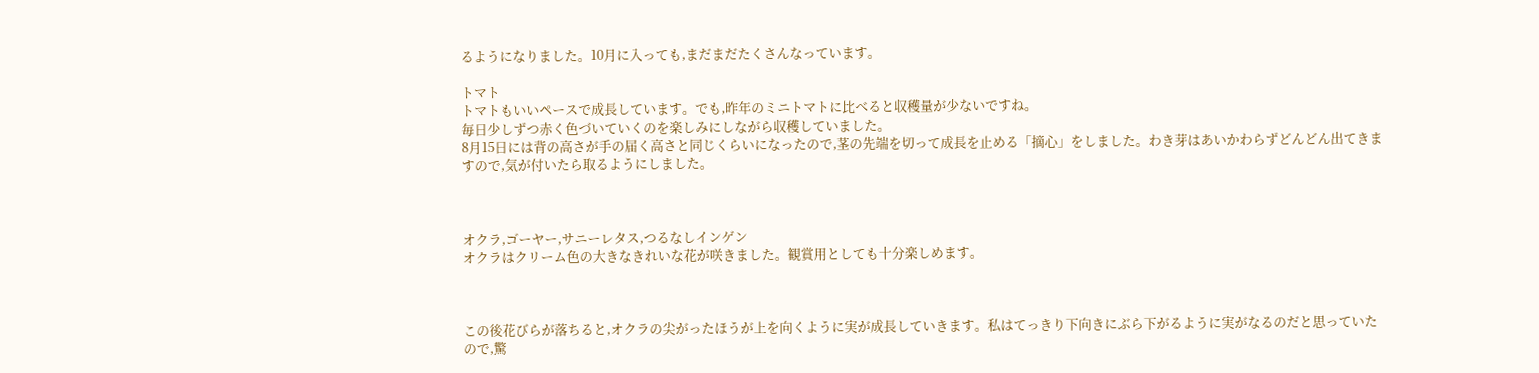るようになりました。10月に入っても,まだまだたくさんなっています。

トマト
トマトもいいペースで成長しています。でも,昨年のミニトマトに比べると収穫量が少ないですね。
毎日少しずつ赤く色づいていくのを楽しみにしながら収穫していました。
8月15日には背の高さが手の届く高さと同じくらいになったので,茎の先端を切って成長を止める「摘心」をしました。わき芽はあいかわらずどんどん出てきますので,気が付いたら取るようにしました。



オクラ,ゴーヤー,サニーレタス,つるなしインゲン
オクラはクリーム色の大きなきれいな花が咲きました。観賞用としても十分楽しめます。



この後花びらが落ちると,オクラの尖がったほうが上を向くように実が成長していきます。私はてっきり下向きにぶら下がるように実がなるのだと思っていたので,驚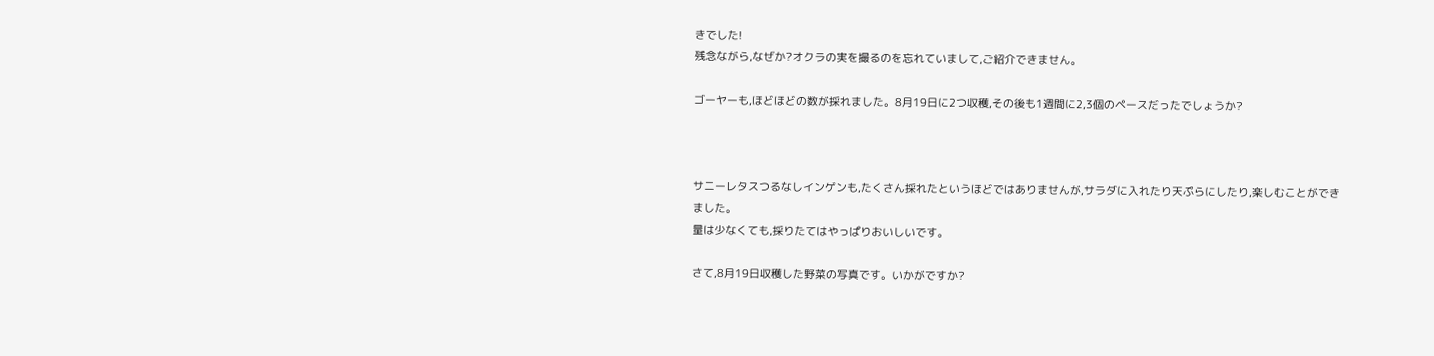きでした!
残念ながら,なぜか?オクラの実を撮るのを忘れていまして,ご紹介できません。

ゴーヤーも,ほどほどの数が採れました。8月19日に2つ収穫,その後も1週間に2,3個のペースだったでしょうか?



サニーレタスつるなしインゲンも,たくさん採れたというほどではありませんが,サラダに入れたり天ぷらにしたり,楽しむことができました。
量は少なくても,採りたてはやっぱりおいしいです。

さて,8月19日収穫した野菜の写真です。いかがですか?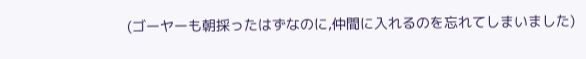(ゴーヤーも朝採ったはずなのに,仲間に入れるのを忘れてしまいました)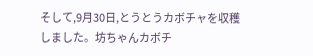そして,9月30日,とうとうカボチャを収穫しました。坊ちゃんカボチ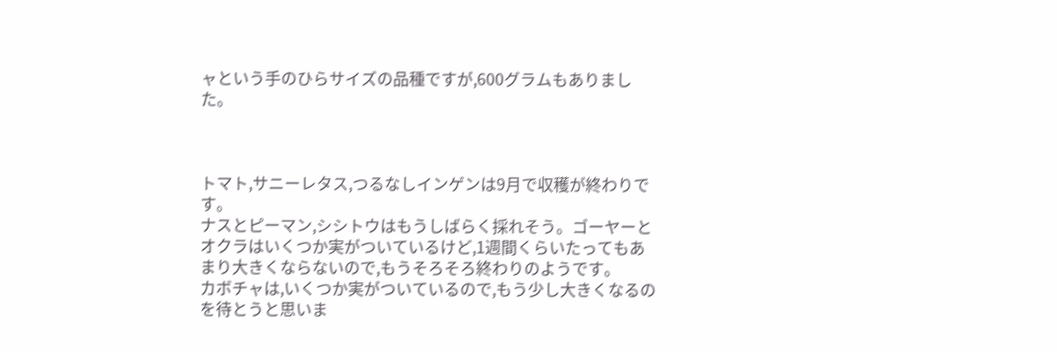ャという手のひらサイズの品種ですが,600グラムもありました。



トマト,サニーレタス,つるなしインゲンは9月で収穫が終わりです。
ナスとピーマン,シシトウはもうしばらく採れそう。ゴーヤーとオクラはいくつか実がついているけど,1週間くらいたってもあまり大きくならないので,もうそろそろ終わりのようです。
カボチャは,いくつか実がついているので,もう少し大きくなるのを待とうと思いま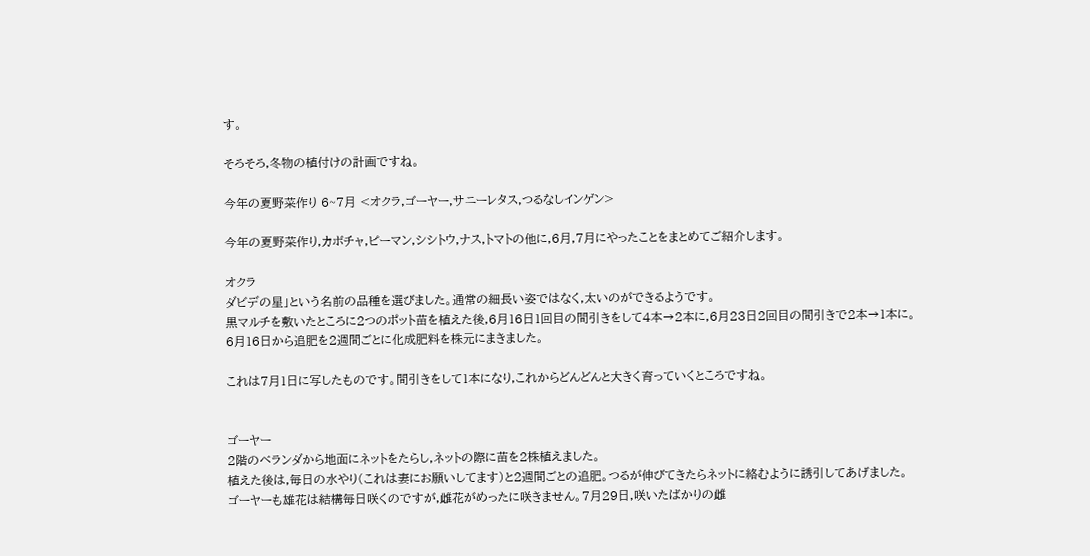す。

そろそろ,冬物の植付けの計画ですね。

今年の夏野菜作り 6~7月 <オクラ,ゴーヤー,サニーレタス,つるなしインゲン>

今年の夏野菜作り,カボチャ,ピーマン,シシトウ,ナス,トマトの他に,6月,7月にやったことをまとめてご紹介します。

オクラ
ダビデの星」という名前の品種を選びました。通常の細長い姿ではなく,太いのができるようです。
黒マルチを敷いたところに2つのポット苗を植えた後,6月16日1回目の間引きをして4本→2本に,6月23日2回目の間引きで2本→1本に。
6月16日から追肥を2週間ごとに化成肥料を株元にまきました。

これは7月1日に写したものです。間引きをして1本になり,これからどんどんと大きく育っていくところですね。


ゴーヤー
2階のベランダから地面にネットをたらし,ネットの際に苗を2株植えました。
植えた後は,毎日の水やり(これは妻にお願いしてます)と2週間ごとの追肥。つるが伸びてきたらネットに絡むように誘引してあげました。
ゴーヤーも雄花は結構毎日咲くのですが,雌花がめったに咲きません。7月29日,咲いたばかりの雌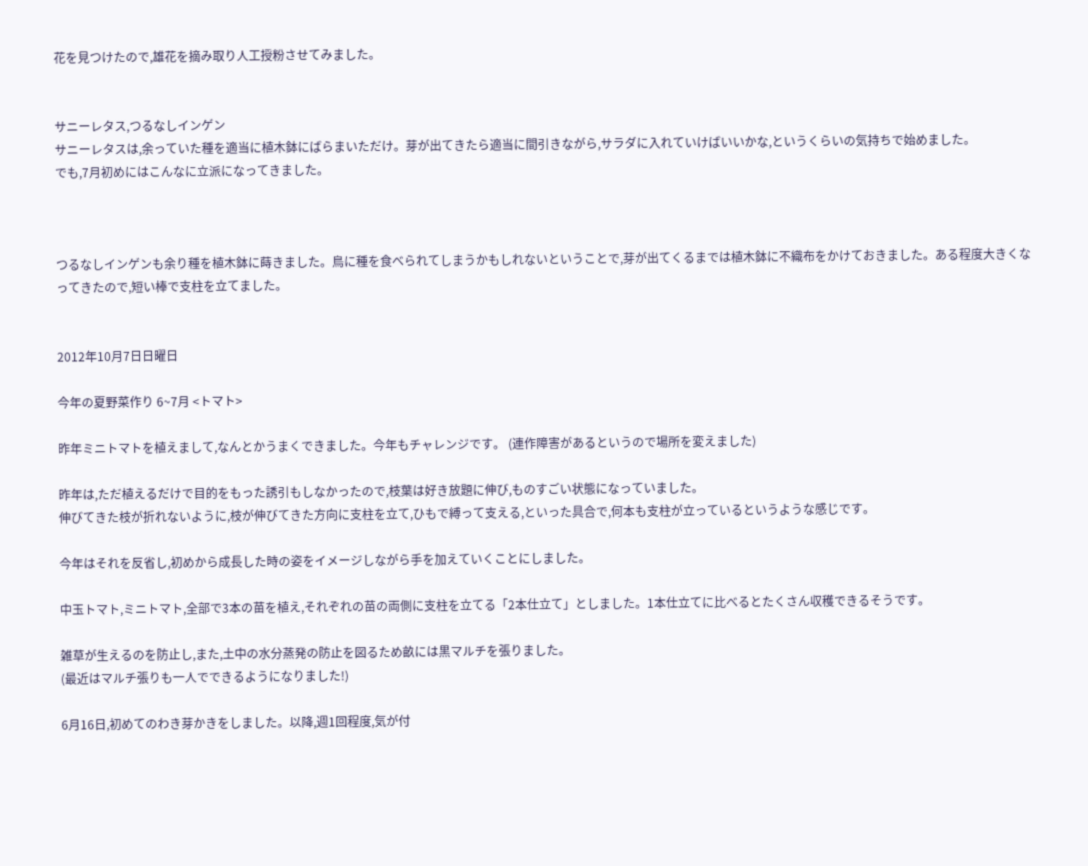花を見つけたので,雄花を摘み取り人工授粉させてみました。


サニーレタス,つるなしインゲン
サニーレタスは,余っていた種を適当に植木鉢にばらまいただけ。芽が出てきたら適当に間引きながら,サラダに入れていけばいいかな,というくらいの気持ちで始めました。
でも,7月初めにはこんなに立派になってきました。



つるなしインゲンも余り種を植木鉢に蒔きました。鳥に種を食べられてしまうかもしれないということで,芽が出てくるまでは植木鉢に不織布をかけておきました。ある程度大きくなってきたので,短い棒で支柱を立てました。


2012年10月7日日曜日

今年の夏野菜作り 6~7月 <トマト>

昨年ミニトマトを植えまして,なんとかうまくできました。今年もチャレンジです。 (連作障害があるというので場所を変えました)

昨年は,ただ植えるだけで目的をもった誘引もしなかったので,枝葉は好き放題に伸び,ものすごい状態になっていました。
伸びてきた枝が折れないように,枝が伸びてきた方向に支柱を立て,ひもで縛って支える,といった具合で,何本も支柱が立っているというような感じです。

今年はそれを反省し,初めから成長した時の姿をイメージしながら手を加えていくことにしました。

中玉トマト,ミニトマト,全部で3本の苗を植え,それぞれの苗の両側に支柱を立てる「2本仕立て」としました。1本仕立てに比べるとたくさん収穫できるそうです。

雑草が生えるのを防止し,また,土中の水分蒸発の防止を図るため畝には黒マルチを張りました。
(最近はマルチ張りも一人でできるようになりました!)

6月16日,初めてのわき芽かきをしました。以降,週1回程度,気が付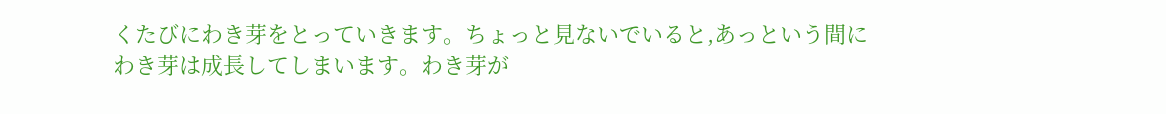くたびにわき芽をとっていきます。ちょっと見ないでいると,あっという間にわき芽は成長してしまいます。わき芽が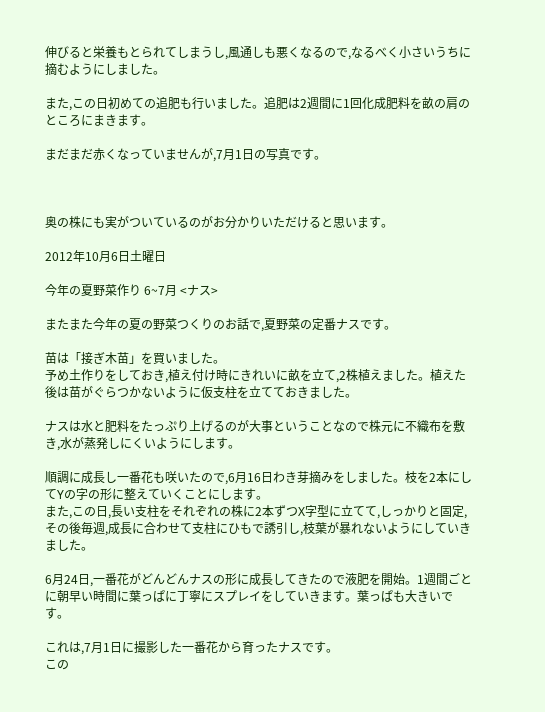伸びると栄養もとられてしまうし,風通しも悪くなるので,なるべく小さいうちに摘むようにしました。

また,この日初めての追肥も行いました。追肥は2週間に1回化成肥料を畝の肩のところにまきます。

まだまだ赤くなっていませんが,7月1日の写真です。



奥の株にも実がついているのがお分かりいただけると思います。

2012年10月6日土曜日

今年の夏野菜作り 6~7月 <ナス>

またまた今年の夏の野菜つくりのお話で,夏野菜の定番ナスです。

苗は「接ぎ木苗」を買いました。
予め土作りをしておき,植え付け時にきれいに畝を立て,2株植えました。植えた後は苗がぐらつかないように仮支柱を立てておきました。

ナスは水と肥料をたっぷり上げるのが大事ということなので株元に不織布を敷き,水が蒸発しにくいようにします。

順調に成長し一番花も咲いたので,6月16日わき芽摘みをしました。枝を2本にしてYの字の形に整えていくことにします。
また,この日,長い支柱をそれぞれの株に2本ずつX字型に立てて,しっかりと固定,その後毎週,成長に合わせて支柱にひもで誘引し,枝葉が暴れないようにしていきました。

6月24日,一番花がどんどんナスの形に成長してきたので液肥を開始。1週間ごとに朝早い時間に葉っぱに丁寧にスプレイをしていきます。葉っぱも大きいです。

これは,7月1日に撮影した一番花から育ったナスです。
この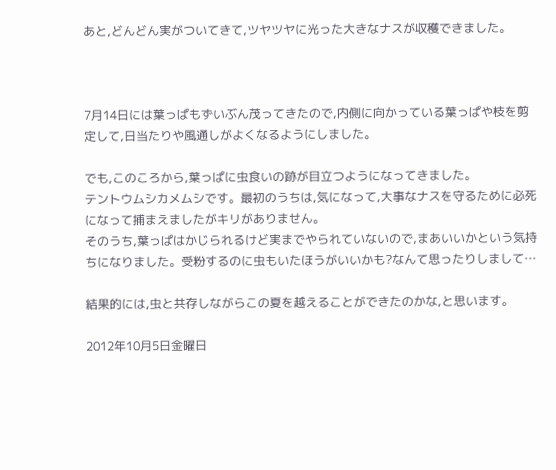あと,どんどん実がついてきて,ツヤツヤに光った大きなナスが収穫できました。



7月14日には葉っぱもずいぶん茂ってきたので,内側に向かっている葉っぱや枝を剪定して,日当たりや風通しがよくなるようにしました。

でも,このころから,葉っぱに虫食いの跡が目立つようになってきました。
テントウムシカメムシです。最初のうちは,気になって,大事なナスを守るために必死になって捕まえましたがキリがありません。
そのうち,葉っぱはかじられるけど実までやられていないので,まあいいかという気持ちになりました。受粉するのに虫もいたほうがいいかも?なんて思ったりしまして…

結果的には,虫と共存しながらこの夏を越えることができたのかな,と思います。

2012年10月5日金曜日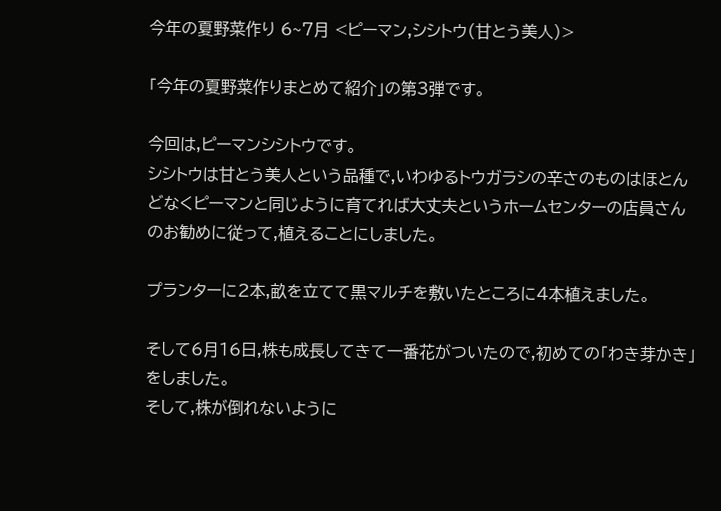今年の夏野菜作り 6~7月 <ピーマン,シシトウ(甘とう美人)>

「今年の夏野菜作りまとめて紹介」の第3弾です。

今回は,ピーマンシシトウです。
シシトウは甘とう美人という品種で,いわゆるトウガラシの辛さのものはほとんどなくピーマンと同じように育てれば大丈夫というホームセンターの店員さんのお勧めに従って,植えることにしました。

プランターに2本,畝を立てて黒マルチを敷いたところに4本植えました。

そして6月16日,株も成長してきて一番花がついたので,初めての「わき芽かき」をしました。
そして,株が倒れないように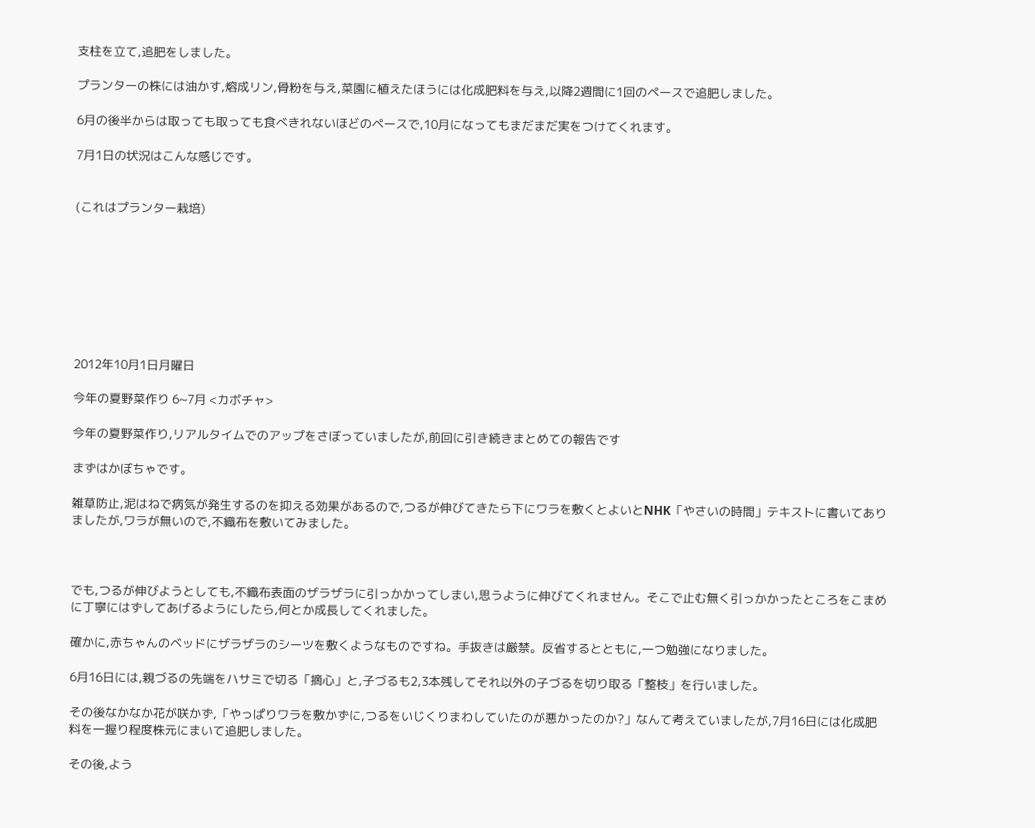支柱を立て,追肥をしました。

プランターの株には油かす,熔成リン,骨粉を与え,菜園に植えたほうには化成肥料を与え,以降2週間に1回のペースで追肥しました。

6月の後半からは取っても取っても食べきれないほどのペースで,10月になってもまだまだ実をつけてくれます。

7月1日の状況はこんな感じです。


(これはプランター栽培)








2012年10月1日月曜日

今年の夏野菜作り 6~7月 <カボチャ>

今年の夏野菜作り,リアルタイムでのアップをさぼっていましたが,前回に引き続きまとめての報告です

まずはかぼちゃです。

雑草防止,泥はねで病気が発生するのを抑える効果があるので,つるが伸びてきたら下にワラを敷くとよいとNHK「やさいの時間」テキストに書いてありましたが,ワラが無いので,不織布を敷いてみました。



でも,つるが伸びようとしても,不織布表面のザラザラに引っかかってしまい,思うように伸びてくれません。そこで止む無く引っかかったところをこまめに丁寧にはずしてあげるようにしたら,何とか成長してくれました。

確かに,赤ちゃんのベッドにザラザラのシーツを敷くようなものですね。手抜きは厳禁。反省するとともに,一つ勉強になりました。

6月16日には,親づるの先端をハサミで切る「摘心」と,子づるも2,3本残してそれ以外の子づるを切り取る「整枝」を行いました。

その後なかなか花が咲かず,「やっぱりワラを敷かずに,つるをいじくりまわしていたのが悪かったのか?」なんて考えていましたが,7月16日には化成肥料を一握り程度株元にまいて追肥しました。

その後,よう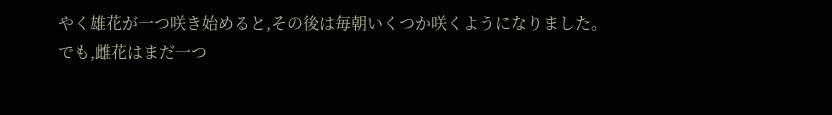やく雄花が一つ咲き始めると,その後は毎朝いくつか咲くようになりました。
でも,雌花はまだ一つ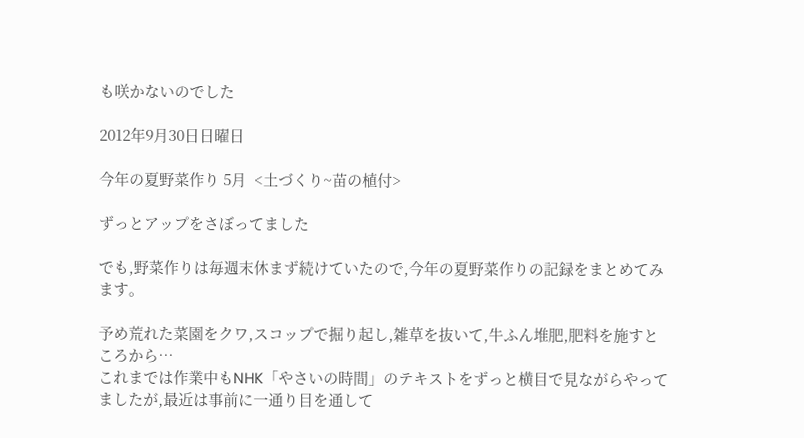も咲かないのでした

2012年9月30日日曜日

今年の夏野菜作り 5月  <土づくり~苗の植付>

ずっとアップをさぼってました

でも,野菜作りは毎週末休まず続けていたので,今年の夏野菜作りの記録をまとめてみます。

予め荒れた菜園をクワ,スコップで掘り起し,雑草を抜いて,牛ふん堆肥,肥料を施すところから…
これまでは作業中もNHK「やさいの時間」のテキストをずっと横目で見ながらやってましたが,最近は事前に一通り目を通して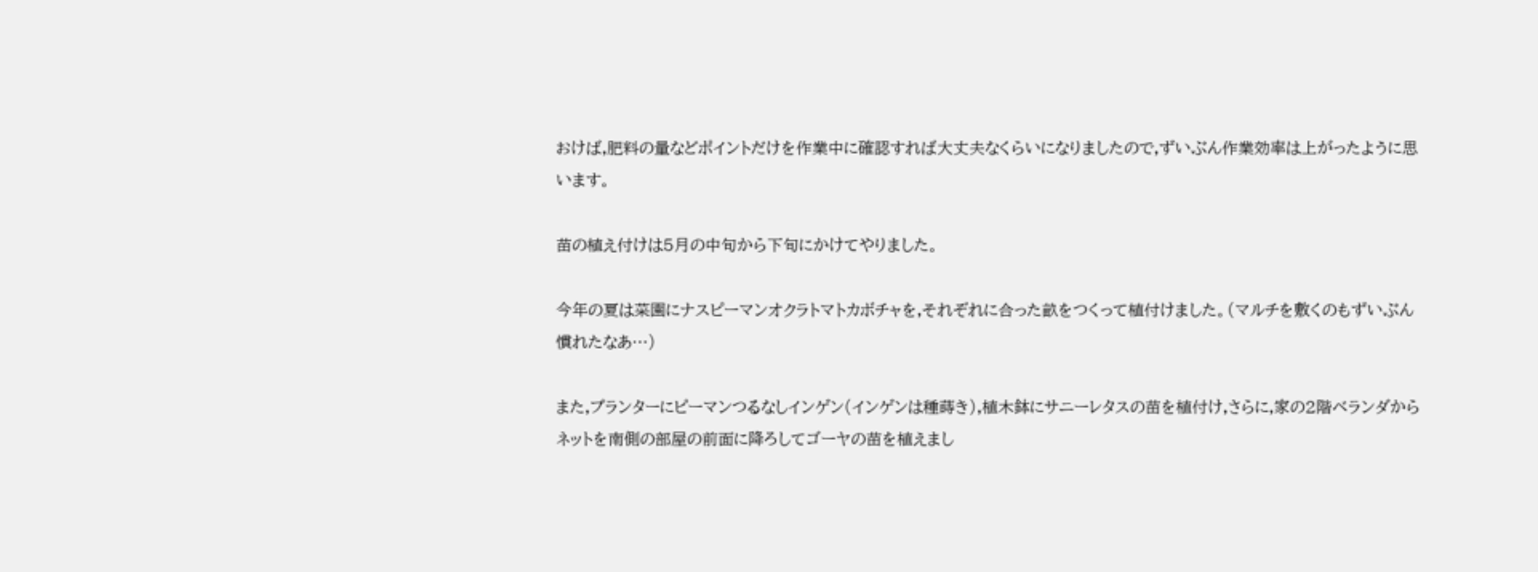おけば,肥料の量などポイントだけを作業中に確認すれば大丈夫なくらいになりましたので,ずいぶん作業効率は上がったように思います。

苗の植え付けは5月の中旬から下旬にかけてやりました。

今年の夏は菜園にナスピーマンオクラトマトカボチャを,それぞれに合った畝をつくって植付けました。(マルチを敷くのもずいぶん慣れたなあ…)

また,プランターにピーマンつるなしインゲン(インゲンは種蒔き),植木鉢にサニーレタスの苗を植付け,さらに,家の2階ベランダからネットを南側の部屋の前面に降ろしてゴーヤの苗を植えまし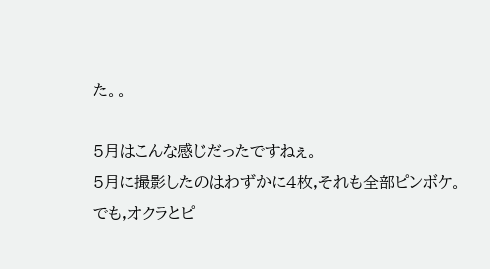た。。

5月はこんな感じだったですねぇ。
5月に撮影したのはわずかに4枚,それも全部ピンボケ。
でも,オクラとピ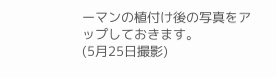ーマンの植付け後の写真をアップしておきます。
(5月25日撮影)